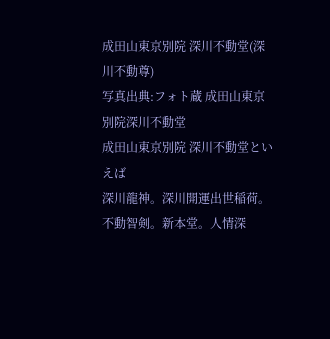成田山東京別院 深川不動堂(深川不動尊)
写真出典:フォト蔵 成田山東京別院深川不動堂
成田山東京別院 深川不動堂といえば
深川龍神。深川開運出世稲荷。不動智剣。新本堂。人情深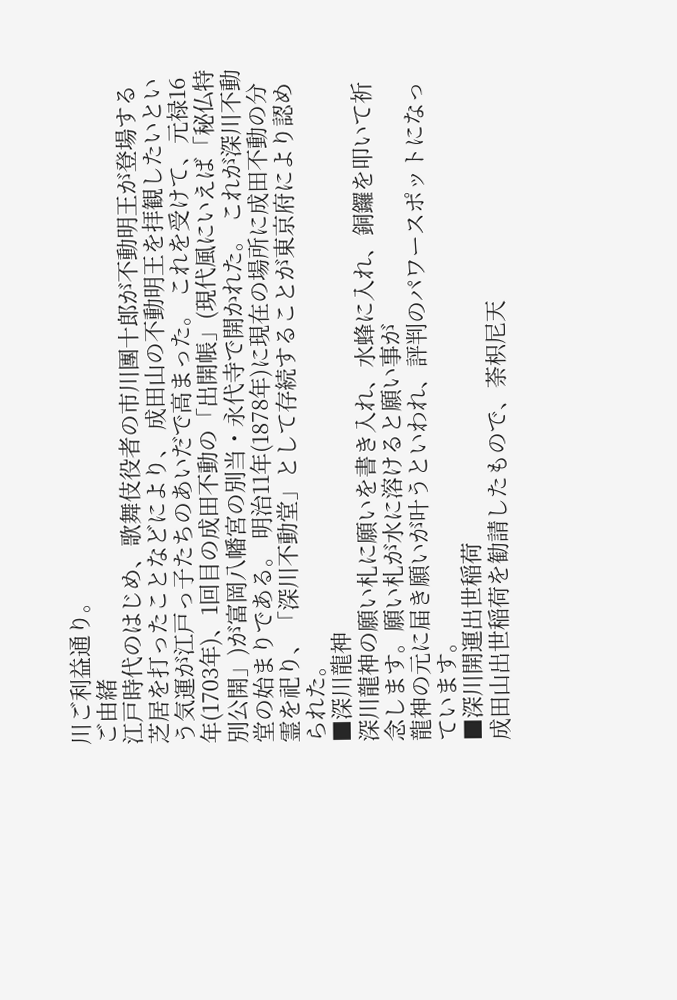川ご利益通り。
ご由緒
江戸時代のはじめ、歌舞伎役者の市川團十郎が不動明王が登場する芝居を打ったことなどにより、 成田山の不動明王を拝観したいという気運が江戸っ子たちのあいだで高まった。 これを受けて、元禄16年(1703年)、1回目の成田不動の「出開帳」(現代風にいえば「秘仏特別公開」)が富岡八幡宮の別当・永代寺で開かれた。 これが深川不動堂の始まりである。 明治11年(1878年)に現在の場所に成田不動の分霊を祀り、「深川不動堂」として存続することが東京府により認められた。
■深川龍神
深川龍神の願い札に願いを書き入れ、水蜂に入れ、銅鑼を叩いて祈念します。願い札が水に溶けると願い事が
龍神の元に届き願いが叶うといわれ、評判のパワースポットになっています。
■深川開運出世稲荷
成田山出世稲荷を勧請したもので、荼枳尼天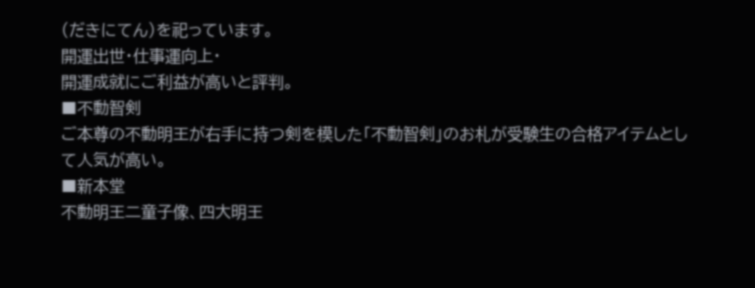(だきにてん)を祀っています。
開運出世・仕事運向上・
開運成就にご利益が高いと評判。
■不動智剣
ご本尊の不動明王が右手に持つ剣を模した「不動智剣」のお札が受験生の合格アイテムとして人気が高い。
■新本堂
不動明王二童子像、四大明王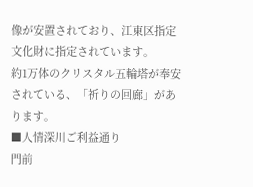像が安置されており、江東区指定文化財に指定されています。
約1万体のクリスタル五輪塔が奉安されている、「祈りの回廊」があります。
■人情深川ご利益通り
門前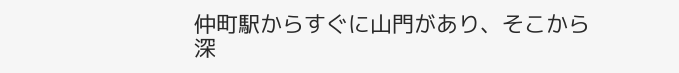仲町駅からすぐに山門があり、そこから深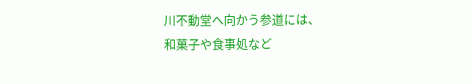川不動堂へ向かう参道には、
和菓子や食事処など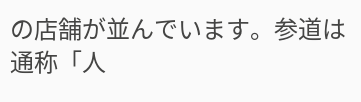の店舗が並んでいます。参道は通称「人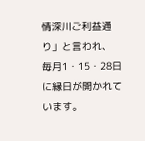情深川ご利益通り」と言われ、
毎月1・15・28日に縁日が開かれています。